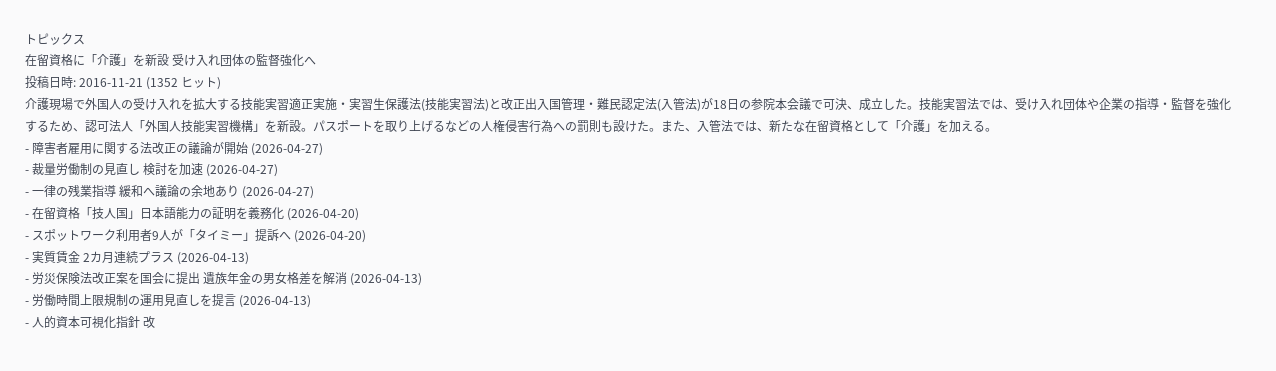トピックス
在留資格に「介護」を新設 受け入れ団体の監督強化へ
投稿日時: 2016-11-21 (1352 ヒット)
介護現場で外国人の受け入れを拡大する技能実習適正実施・実習生保護法(技能実習法)と改正出入国管理・難民認定法(入管法)が18日の参院本会議で可決、成立した。技能実習法では、受け入れ団体や企業の指導・監督を強化するため、認可法人「外国人技能実習機構」を新設。パスポートを取り上げるなどの人権侵害行為への罰則も設けた。また、入管法では、新たな在留資格として「介護」を加える。
- 障害者雇用に関する法改正の議論が開始 (2026-04-27)
- 裁量労働制の見直し 検討を加速 (2026-04-27)
- 一律の残業指導 緩和へ議論の余地あり (2026-04-27)
- 在留資格「技人国」日本語能力の証明を義務化 (2026-04-20)
- スポットワーク利用者9人が「タイミー」提訴へ (2026-04-20)
- 実質賃金 2カ月連続プラス (2026-04-13)
- 労災保険法改正案を国会に提出 遺族年金の男女格差を解消 (2026-04-13)
- 労働時間上限規制の運用見直しを提言 (2026-04-13)
- 人的資本可視化指針 改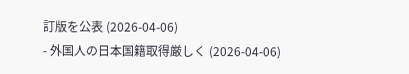訂版を公表 (2026-04-06)
- 外国人の日本国籍取得厳しく (2026-04-06)